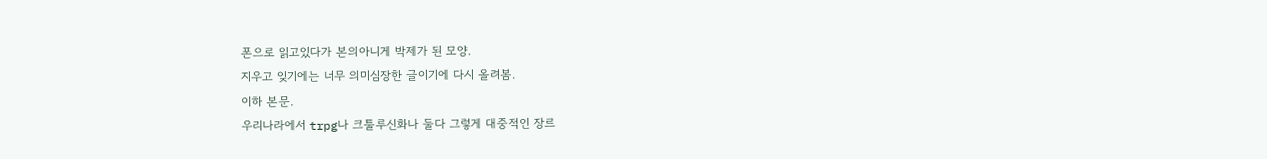폰으로 읽고있다가 본의아니게 박제가 된 모양.
지우고 잊기에는 너무 의미심장한 글이기에 다시 올려봄.
이하 본문.
우리나라에서 trpg나 크툴루신화나 둘다 그렇게 대중적인 장르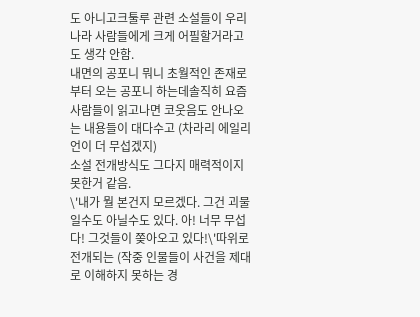도 아니고크툴루 관련 소설들이 우리나라 사람들에게 크게 어필할거라고도 생각 안함.
내면의 공포니 뭐니 초월적인 존재로부터 오는 공포니 하는데솔직히 요즘 사람들이 읽고나면 코웃음도 안나오는 내용들이 대다수고 (차라리 에일리언이 더 무섭겠지)
소설 전개방식도 그다지 매력적이지 못한거 같음.
\'내가 뭘 본건지 모르겠다. 그건 괴물일수도 아닐수도 있다. 아! 너무 무섭다! 그것들이 쫒아오고 있다!\'따위로 전개되는 (작중 인물들이 사건을 제대로 이해하지 못하는 경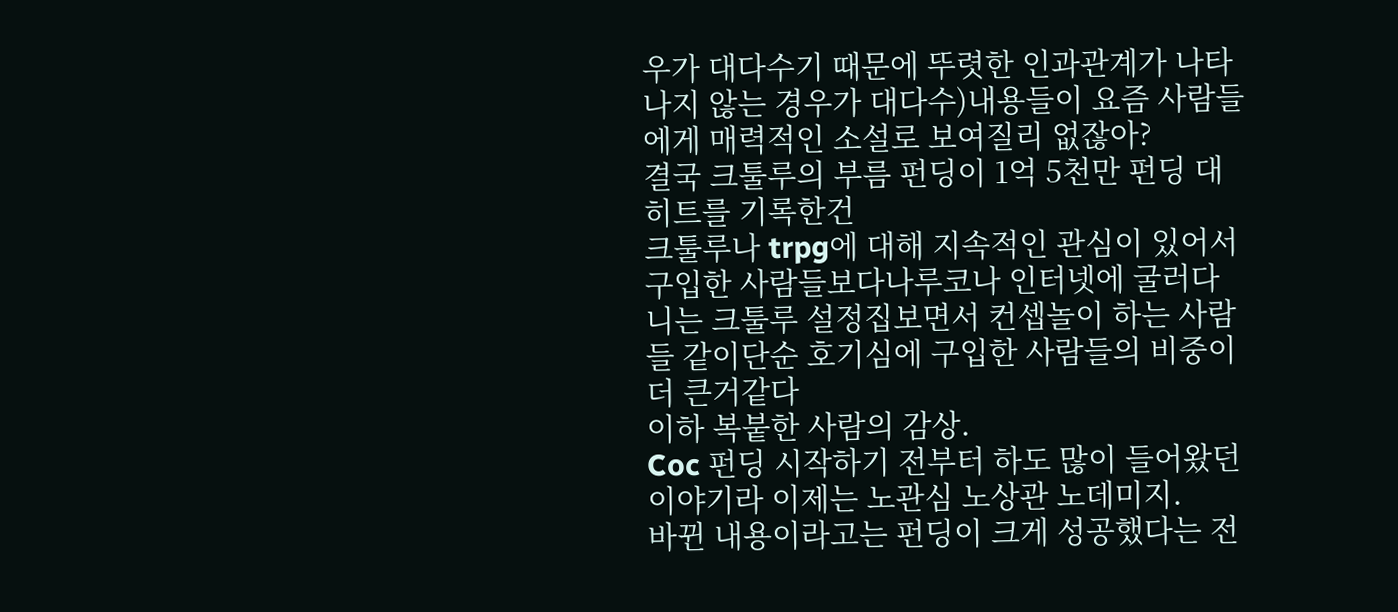우가 대다수기 때문에 뚜렷한 인과관계가 나타나지 않는 경우가 대다수)내용들이 요즘 사람들에게 매력적인 소설로 보여질리 없잖아?
결국 크툴루의 부름 펀딩이 1억 5천만 펀딩 대 히트를 기록한건
크툴루나 trpg에 대해 지속적인 관심이 있어서 구입한 사람들보다나루코나 인터넷에 굴러다니는 크툴루 설정집보면서 컨셉놀이 하는 사람들 같이단순 호기심에 구입한 사람들의 비중이 더 큰거같다
이하 복붙한 사람의 감상.
Coc 펀딩 시작하기 전부터 하도 많이 들어왔던 이야기라 이제는 노관심 노상관 노데미지.
바뀐 내용이라고는 펀딩이 크게 성공했다는 전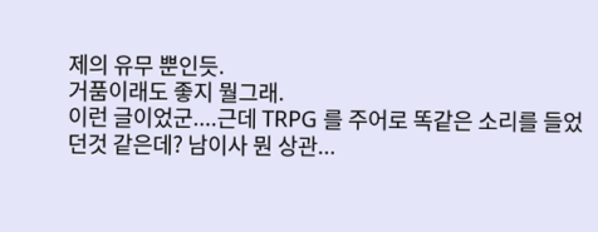제의 유무 뿐인듯.
거품이래도 좋지 뭘그래.
이런 글이었군....근데 TRPG 를 주어로 똑같은 소리를 들었던것 같은데? 남이사 뭔 상관...